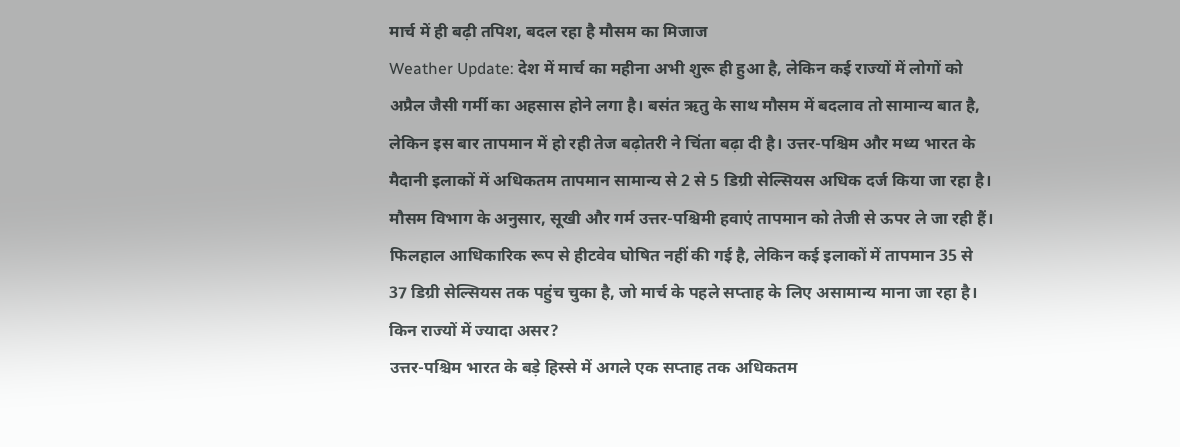मार्च में ही बढ़ी तपिश, बदल रहा है मौसम का मिजाज
Weather Update: देश में मार्च का महीना अभी शुरू ही हुआ है, लेकिन कई राज्यों में लोगों को अप्रैल जैसी गर्मी का अहसास होने लगा है। बसंत ऋतु के साथ मौसम में बदलाव तो सामान्य बात है, लेकिन इस बार तापमान में हो रही तेज बढ़ोतरी ने चिंता बढ़ा दी है। उत्तर-पश्चिम और मध्य भारत के मैदानी इलाकों में अधिकतम तापमान सामान्य से 2 से 5 डिग्री सेल्सियस अधिक दर्ज किया जा रहा है।
मौसम विभाग के अनुसार, सूखी और गर्म उत्तर-पश्चिमी हवाएं तापमान को तेजी से ऊपर ले जा रही हैं। फिलहाल आधिकारिक रूप से हीटवेव घोषित नहीं की गई है, लेकिन कई इलाकों में तापमान 35 से 37 डिग्री सेल्सियस तक पहुंच चुका है, जो मार्च के पहले सप्ताह के लिए असामान्य माना जा रहा है।
किन राज्यों में ज्यादा असर?
उत्तर-पश्चिम भारत के बड़े हिस्से में अगले एक सप्ताह तक अधिकतम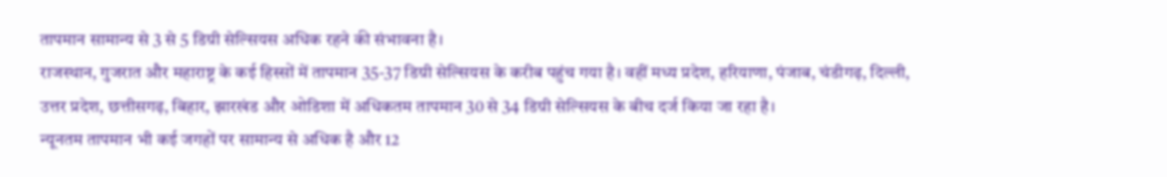तापमान सामान्य से 3 से 5 डिग्री सेल्सियस अधिक रहने की संभावना है।
राजस्थान, गुजरात और महाराष्ट्र के कई हिस्सों में तापमान 35-37 डिग्री सेल्सियस के करीब पहुंच गया है। वहीं मध्य प्रदेश, हरियाणा, पंजाब, चंडीगढ़, दिल्ली, उत्तर प्रदेश, छत्तीसगढ़, बिहार, झारखंड और ओडिशा में अधिकतम तापमान 30 से 34 डिग्री सेल्सियस के बीच दर्ज किया जा रहा है।
न्यूनतम तापमान भी कई जगहों पर सामान्य से अधिक है और 12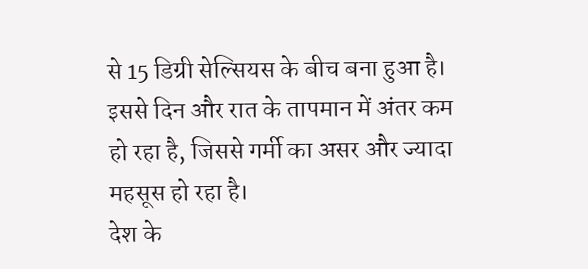से 15 डिग्री सेल्सियस के बीच बना हुआ है। इससे दिन और रात के तापमान में अंतर कम हो रहा है, जिससे गर्मी का असर और ज्यादा महसूस हो रहा है।
देश के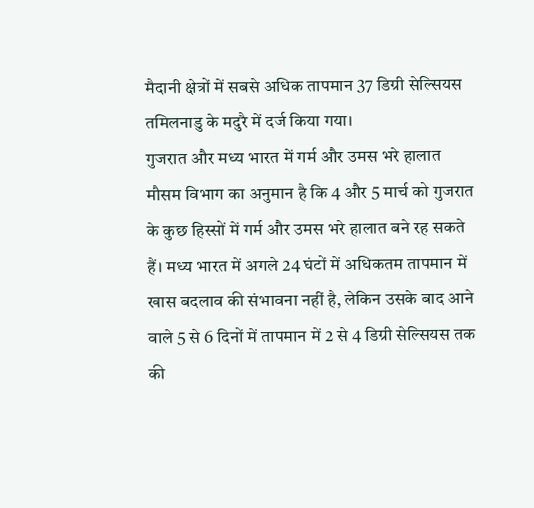मैदानी क्षेत्रों में सबसे अधिक तापमान 37 डिग्री सेल्सियस तमिलनाडु के मदुरै में दर्ज किया गया।
गुजरात और मध्य भारत में गर्म और उमस भरे हालात
मौसम विभाग का अनुमान है कि 4 और 5 मार्च को गुजरात के कुछ हिस्सों में गर्म और उमस भरे हालात बने रह सकते हैं। मध्य भारत में अगले 24 घंटों में अधिकतम तापमान में खास बदलाव की संभावना नहीं है, लेकिन उसके बाद आने वाले 5 से 6 दिनों में तापमान में 2 से 4 डिग्री सेल्सियस तक की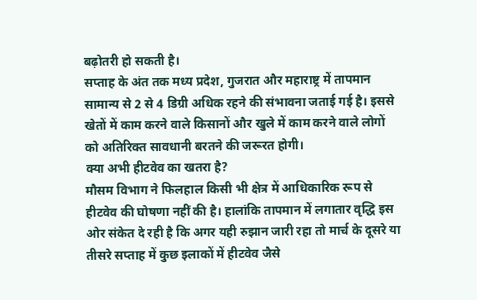बढ़ोतरी हो सकती है।
सप्ताह के अंत तक मध्य प्रदेश, गुजरात और महाराष्ट्र में तापमान सामान्य से 2 से 4 डिग्री अधिक रहने की संभावना जताई गई है। इससे खेतों में काम करने वाले किसानों और खुले में काम करने वाले लोगों को अतिरिक्त सावधानी बरतने की जरूरत होगी।
क्या अभी हीटवेव का खतरा है?
मौसम विभाग ने फिलहाल किसी भी क्षेत्र में आधिकारिक रूप से हीटवेव की घोषणा नहीं की है। हालांकि तापमान में लगातार वृद्धि इस ओर संकेत दे रही है कि अगर यही रुझान जारी रहा तो मार्च के दूसरे या तीसरे सप्ताह में कुछ इलाकों में हीटवेव जैसे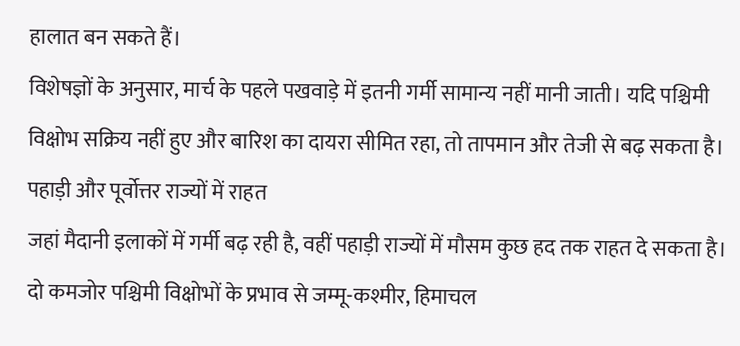हालात बन सकते हैं।
विशेषज्ञों के अनुसार, मार्च के पहले पखवाड़े में इतनी गर्मी सामान्य नहीं मानी जाती। यदि पश्चिमी विक्षोभ सक्रिय नहीं हुए और बारिश का दायरा सीमित रहा, तो तापमान और तेजी से बढ़ सकता है।
पहाड़ी और पूर्वोत्तर राज्यों में राहत
जहां मैदानी इलाकों में गर्मी बढ़ रही है, वहीं पहाड़ी राज्यों में मौसम कुछ हद तक राहत दे सकता है। दो कमजोर पश्चिमी विक्षोभों के प्रभाव से जम्मू-कश्मीर, हिमाचल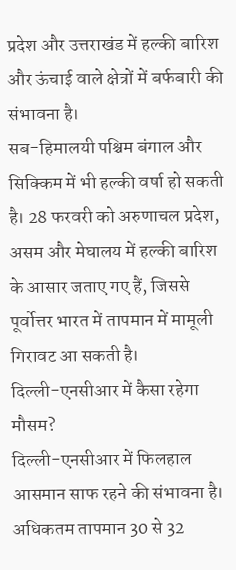प्रदेश और उत्तराखंड में हल्की बारिश और ऊंचाई वाले क्षेत्रों में बर्फबारी की संभावना है।
सब-हिमालयी पश्चिम बंगाल और सिक्किम में भी हल्की वर्षा हो सकती है। 28 फरवरी को अरुणाचल प्रदेश, असम और मेघालय में हल्की बारिश के आसार जताए गए हैं, जिससे पूर्वोत्तर भारत में तापमान में मामूली गिरावट आ सकती है।
दिल्ली-एनसीआर में कैसा रहेगा मौसम?
दिल्ली-एनसीआर में फिलहाल आसमान साफ रहने की संभावना है। अधिकतम तापमान 30 से 32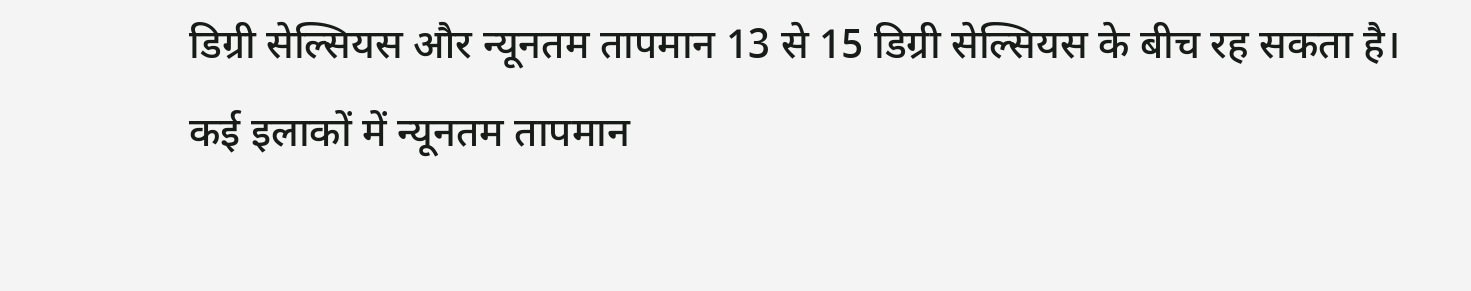डिग्री सेल्सियस और न्यूनतम तापमान 13 से 15 डिग्री सेल्सियस के बीच रह सकता है।
कई इलाकों में न्यूनतम तापमान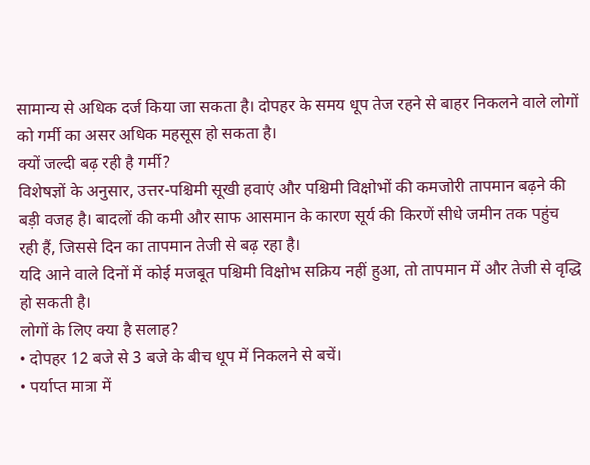सामान्य से अधिक दर्ज किया जा सकता है। दोपहर के समय धूप तेज रहने से बाहर निकलने वाले लोगों को गर्मी का असर अधिक महसूस हो सकता है।
क्यों जल्दी बढ़ रही है गर्मी?
विशेषज्ञों के अनुसार, उत्तर-पश्चिमी सूखी हवाएं और पश्चिमी विक्षोभों की कमजोरी तापमान बढ़ने की बड़ी वजह है। बादलों की कमी और साफ आसमान के कारण सूर्य की किरणें सीधे जमीन तक पहुंच रही हैं, जिससे दिन का तापमान तेजी से बढ़ रहा है।
यदि आने वाले दिनों में कोई मजबूत पश्चिमी विक्षोभ सक्रिय नहीं हुआ, तो तापमान में और तेजी से वृद्धि हो सकती है।
लोगों के लिए क्या है सलाह?
• दोपहर 12 बजे से 3 बजे के बीच धूप में निकलने से बचें।
• पर्याप्त मात्रा में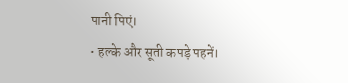पानी पिएं।
• हल्के और सूती कपड़े पहनें।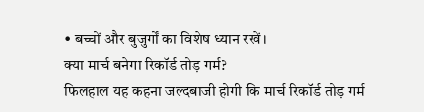• बच्चों और बुजुर्गों का विशेष ध्यान रखें।
क्या मार्च बनेगा रिकॉर्ड तोड़ गर्म?
फिलहाल यह कहना जल्दबाजी होगी कि मार्च रिकॉर्ड तोड़ गर्म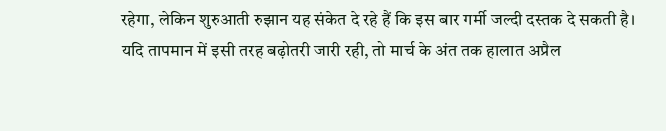रहेगा, लेकिन शुरुआती रुझान यह संकेत दे रहे हैं कि इस बार गर्मी जल्दी दस्तक दे सकती है। यदि तापमान में इसी तरह बढ़ोतरी जारी रही, तो मार्च के अंत तक हालात अप्रैल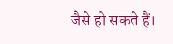जैसे हो सकते हैं।